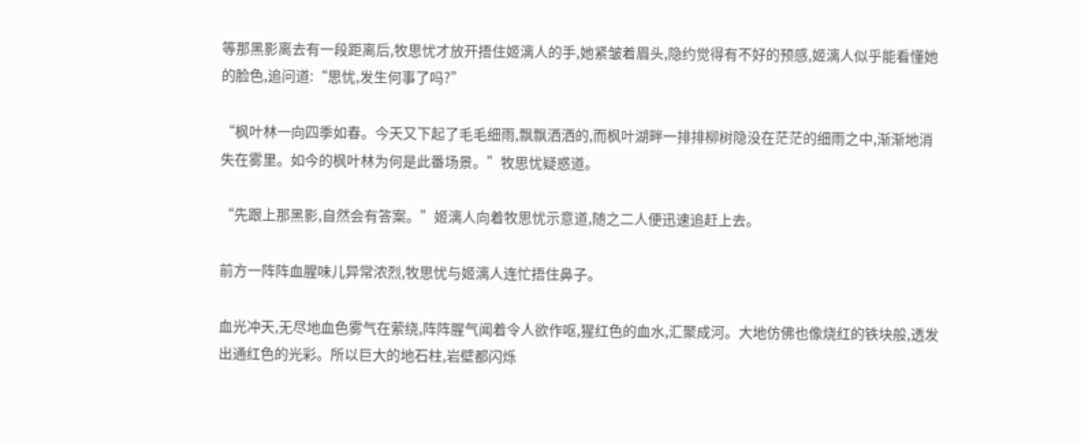等那黑影离去有一段距离后,牧思忧才放开捂住姬漓人的手,她紧皱着眉头,隐约觉得有不好的预感,姬漓人似乎能看懂她的脸色,追问道:“思忧,发生何事了吗?”

“枫叶林一向四季如春。今天又下起了毛毛细雨,飘飘洒洒的,而枫叶湖畔一排排柳树隐没在茫茫的细雨之中,渐渐地消失在雾里。如今的枫叶林为何是此番场景。”牧思忧疑惑道。

“先跟上那黑影,自然会有答案。”姬漓人向着牧思忧示意道,随之二人便迅速追赶上去。

前方一阵阵血腥味儿异常浓烈,牧思忧与姬漓人连忙捂住鼻子。

血光冲天,无尽地血色雾气在萦绕,阵阵腥气闻着令人欲作呕,猩红色的血水,汇聚成河。大地仿佛也像烧红的铁块般,透发出通红色的光彩。所以巨大的地石柱,岩壁都闪烁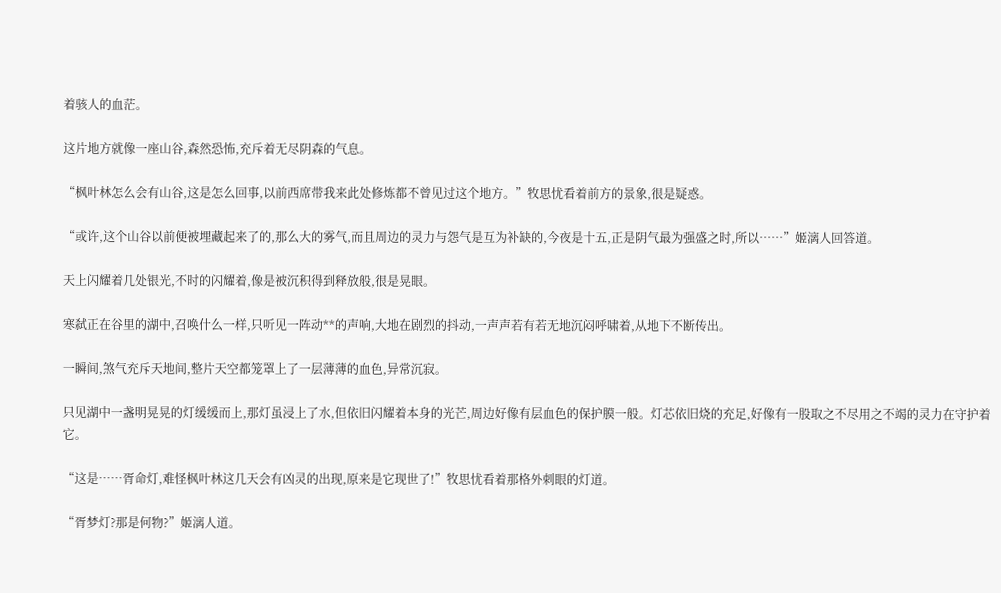着骇人的血茫。

这片地方就像一座山谷,森然恐怖,充斥着无尽阴森的气息。

“枫叶林怎么会有山谷,这是怎么回事,以前西席带我来此处修炼都不曾见过这个地方。”牧思忧看着前方的景象,很是疑惑。

“或许,这个山谷以前便被埋藏起来了的,那么大的雾气,而且周边的灵力与怨气是互为补缺的,今夜是十五,正是阴气最为强盛之时,所以……”姬漓人回答道。

天上闪耀着几处银光,不时的闪耀着,像是被沉积得到释放般,很是晃眼。

寒弑正在谷里的湖中,召唤什么一样,只听见一阵动**的声响,大地在剧烈的抖动,一声声若有若无地沉闷呼啸着,从地下不断传出。

一瞬间,煞气充斥天地间,整片天空都笼罩上了一层薄薄的血色,异常沉寂。

只见湖中一盏明晃晃的灯缓缓而上,那灯虽浸上了水,但依旧闪耀着本身的光芒,周边好像有层血色的保护膜一般。灯芯依旧烧的充足,好像有一股取之不尽用之不竭的灵力在守护着它。

“这是……胥命灯,难怪枫叶林这几天会有凶灵的出现,原来是它现世了!”牧思忧看着那格外刺眼的灯道。

“胥梦灯?那是何物?”姬漓人道。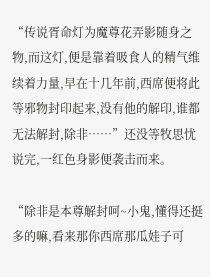“传说胥命灯为魔尊花弄影随身之物,而这灯,便是靠着吸食人的精气维续着力量,早在十几年前,西席便将此等邪物封印起来,没有他的解印,谁都无法解封,除非……”还没等牧思忧说完,一红色身影便袭击而来。

“除非是本尊解封呵~小鬼,懂得还挺多的嘛,看来那你西席那瓜娃子可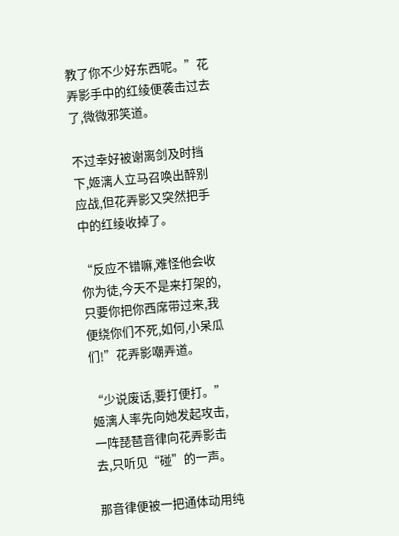教了你不少好东西呢。”花弄影手中的红绫便袭击过去了,微微邪笑道。

不过幸好被谢离剑及时挡下,姬漓人立马召唤出醉别应战,但花弄影又突然把手中的红绫收掉了。

“反应不错嘛,难怪他会收你为徒,今天不是来打架的,只要你把你西席带过来,我便绕你们不死,如何,小呆瓜们!”花弄影嘲弄道。

“少说废话,要打便打。”姬漓人率先向她发起攻击,一阵琵琶音律向花弄影击去,只听见“碰”的一声。

那音律便被一把通体动用纯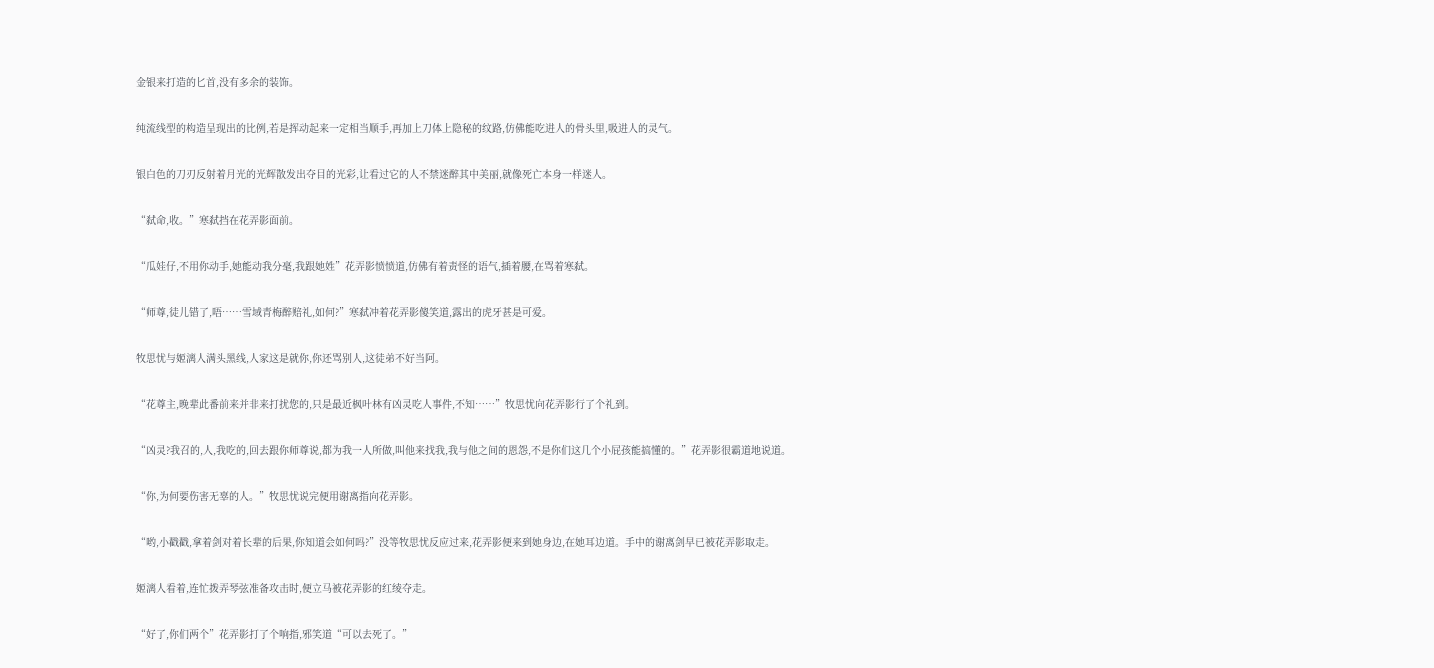金银来打造的匕首,没有多余的装饰。

纯流线型的构造呈现出的比例,若是挥动起来一定相当顺手,再加上刀体上隐秘的纹路,仿佛能吃进人的骨头里,吸进人的灵气。

银白色的刀刃反射着月光的光辉散发出夺目的光彩,让看过它的人不禁迷醉其中美丽,就像死亡本身一样迷人。

“弑命,收。”寒弑挡在花弄影面前。

“瓜娃仔,不用你动手,她能动我分毫,我跟她姓”花弄影愤愤道,仿佛有着责怪的语气,插着腰,在骂着寒弑。

“师尊,徒儿错了,唔……雪域青梅醉赔礼,如何?”寒弑冲着花弄影傻笑道,露出的虎牙甚是可爱。

牧思忧与姬漓人满头黑线,人家这是就你,你还骂别人,这徒弟不好当阿。

“花尊主,晚辈此番前来并非来打扰您的,只是最近枫叶林有凶灵吃人事件,不知……”牧思忧向花弄影行了个礼到。

“凶灵?我召的,人,我吃的,回去跟你师尊说,都为我一人所做,叫他来找我,我与他之间的恩怨,不是你们这几个小屁孩能搞懂的。”花弄影很霸道地说道。

“你,为何要伤害无辜的人。”牧思忧说完便用谢离指向花弄影。

“哟,小戳戳,拿着剑对着长辈的后果,你知道会如何吗?”没等牧思忧反应过来,花弄影便来到她身边,在她耳边道。手中的谢离剑早已被花弄影取走。

姬漓人看着,连忙拨弄琴弦准备攻击时,便立马被花弄影的红绫夺走。

“好了,你们两个”花弄影打了个响指,邪笑道“可以去死了。”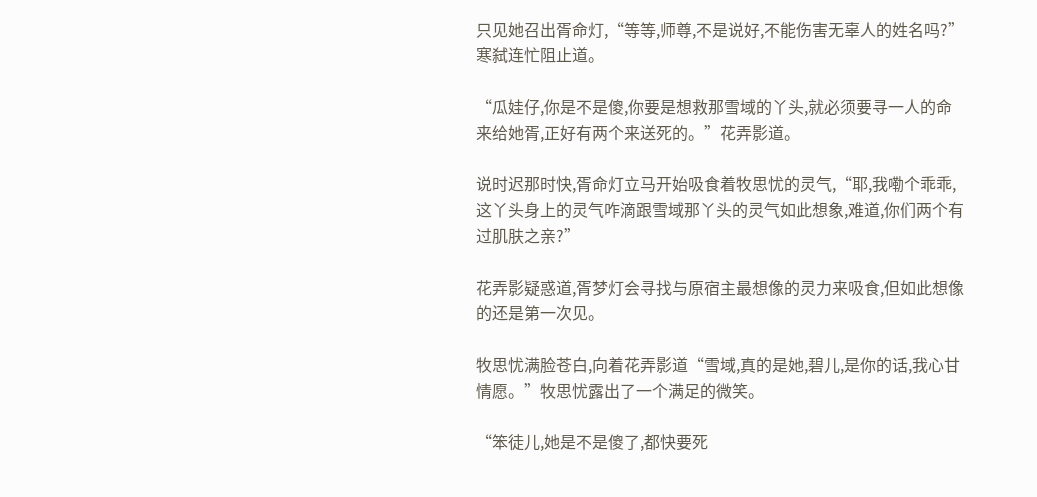只见她召出胥命灯,“等等,师尊,不是说好,不能伤害无辜人的姓名吗?”寒弑连忙阻止道。

“瓜娃仔,你是不是傻,你要是想救那雪域的丫头,就必须要寻一人的命来给她胥,正好有两个来送死的。”花弄影道。

说时迟那时快,胥命灯立马开始吸食着牧思忧的灵气,“耶,我嘞个乖乖,这丫头身上的灵气咋滴跟雪域那丫头的灵气如此想象,难道,你们两个有过肌肤之亲?”

花弄影疑惑道,胥梦灯会寻找与原宿主最想像的灵力来吸食,但如此想像的还是第一次见。

牧思忧满脸苍白,向着花弄影道“雪域,真的是她,碧儿,是你的话,我心甘情愿。”牧思忧露出了一个满足的微笑。

“笨徒儿,她是不是傻了,都快要死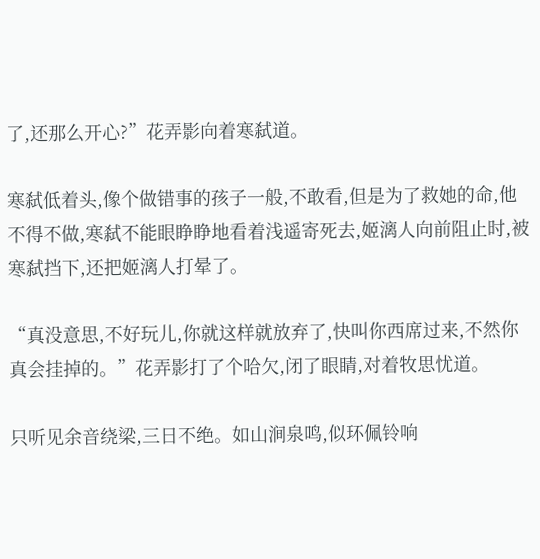了,还那么开心?”花弄影向着寒弑道。

寒弑低着头,像个做错事的孩子一般,不敢看,但是为了救她的命,他不得不做,寒弑不能眼睁睁地看着浅遥寄死去,姬漓人向前阻止时,被寒弑挡下,还把姬漓人打晕了。

“真没意思,不好玩儿,你就这样就放弃了,快叫你西席过来,不然你真会挂掉的。”花弄影打了个哈欠,闭了眼睛,对着牧思忧道。

只听见余音绕梁,三日不绝。如山涧泉鸣,似环佩铃响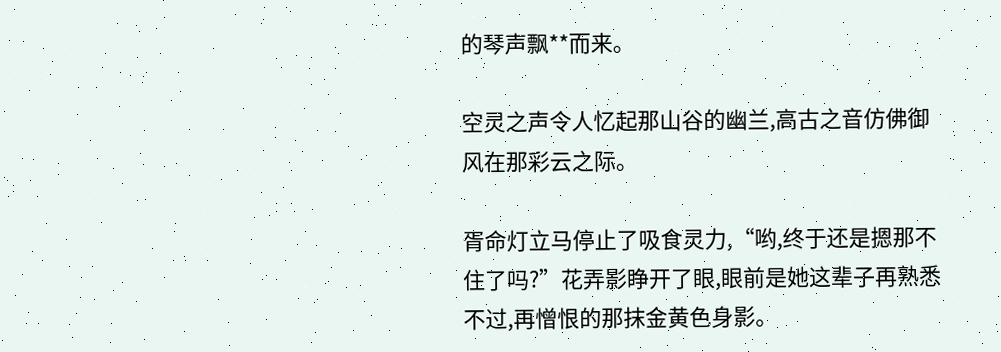的琴声飘**而来。

空灵之声令人忆起那山谷的幽兰,高古之音仿佛御风在那彩云之际。

胥命灯立马停止了吸食灵力,“哟,终于还是摁那不住了吗?”花弄影睁开了眼,眼前是她这辈子再熟悉不过,再憎恨的那抹金黄色身影。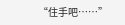“住手吧……”